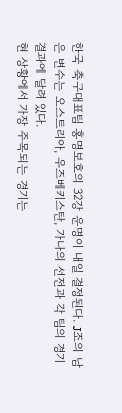한국 축구대표팀 홍명보호의 32강 운명이 내일 결정된다. J조의 남은 변수는 오스트리아, 우즈베키스탄, 가나의 선전과 각 팀의 경기 결과에 달려 있다.
현 상황에서 가장 주목되는 경기는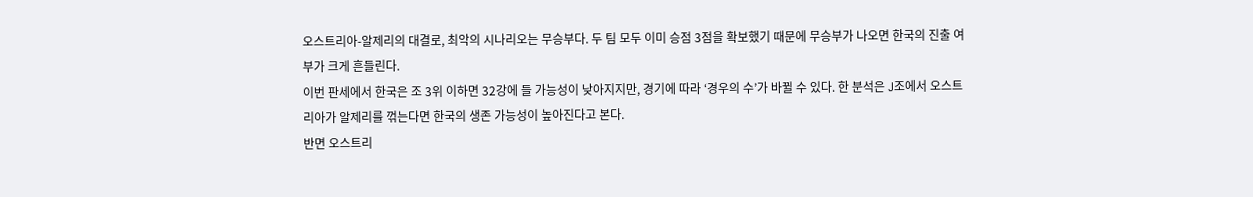오스트리아-알제리의 대결로, 최악의 시나리오는 무승부다. 두 팀 모두 이미 승점 3점을 확보했기 때문에 무승부가 나오면 한국의 진출 여부가 크게 흔들린다.
이번 판세에서 한국은 조 3위 이하면 32강에 들 가능성이 낮아지지만, 경기에 따라 ‘경우의 수’가 바뀔 수 있다. 한 분석은 J조에서 오스트리아가 알제리를 꺾는다면 한국의 생존 가능성이 높아진다고 본다.
반면 오스트리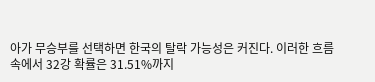아가 무승부를 선택하면 한국의 탈락 가능성은 커진다. 이러한 흐름 속에서 32강 확률은 31.51%까지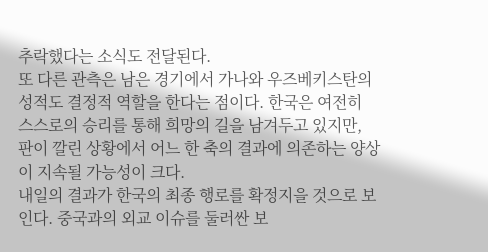추락했다는 소식도 전달된다.
또 다른 관측은 남은 경기에서 가나와 우즈베키스탄의 성적도 결정적 역할을 한다는 점이다. 한국은 여전히 스스로의 승리를 통해 희망의 길을 남겨두고 있지만, 판이 깔린 상황에서 어느 한 축의 결과에 의존하는 양상이 지속될 가능성이 크다.
내일의 결과가 한국의 최종 행로를 확정지을 것으로 보인다. 중국과의 외교 이슈를 둘러싼 보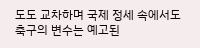도도 교차하며 국제 정세 속에서도 축구의 변수는 예고된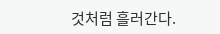것처럼 흘러간다.